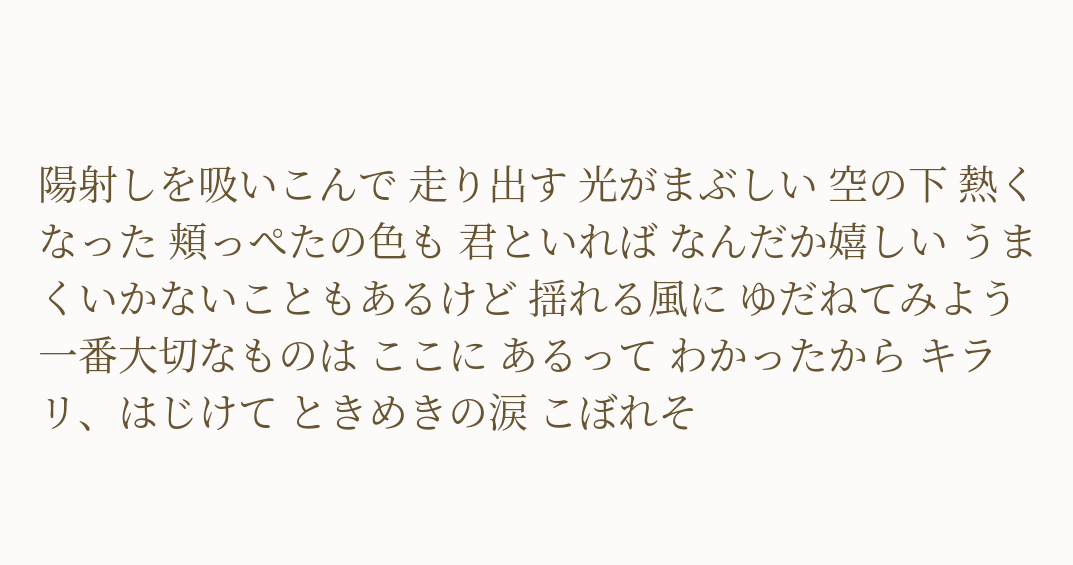陽射しを吸いこんで 走り出す 光がまぶしい 空の下 熱くなった 頬っぺたの色も 君といれば なんだか嬉しい うまくいかないこともあるけど 揺れる風に ゆだねてみよう 一番大切なものは ここに あるって わかったから キラリ、はじけて ときめきの涙 こぼれそ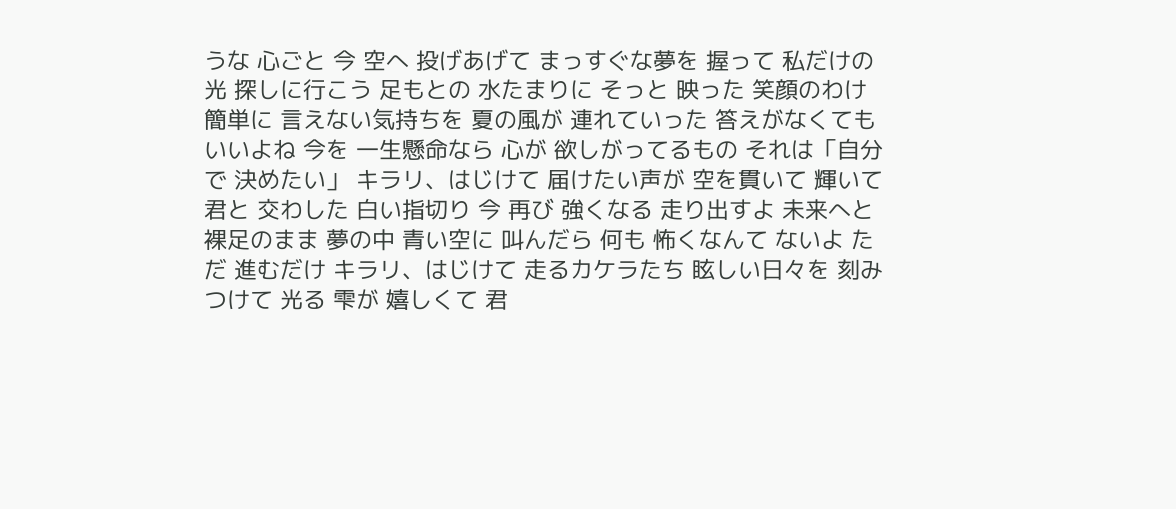うな 心ごと 今 空へ 投げあげて まっすぐな夢を 握って 私だけの光 探しに行こう 足もとの 水たまりに そっと 映った 笑顔のわけ 簡単に 言えない気持ちを 夏の風が 連れていった 答えがなくてもいいよね 今を 一生懸命なら 心が 欲しがってるもの それは「自分で 決めたい」 キラリ、はじけて 届けたい声が 空を貫いて 輝いて 君と 交わした 白い指切り 今 再び 強くなる 走り出すよ 未来へと 裸足のまま 夢の中 青い空に 叫んだら 何も 怖くなんて ないよ ただ 進むだけ キラリ、はじけて 走るカケラたち 眩しい日々を 刻みつけて 光る 雫が 嬉しくて 君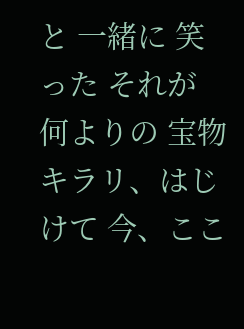と 一緒に 笑った それが 何よりの 宝物 キラリ、はじけて 今、ここ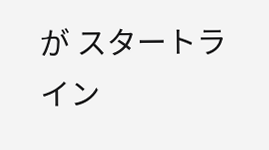が スタートライン